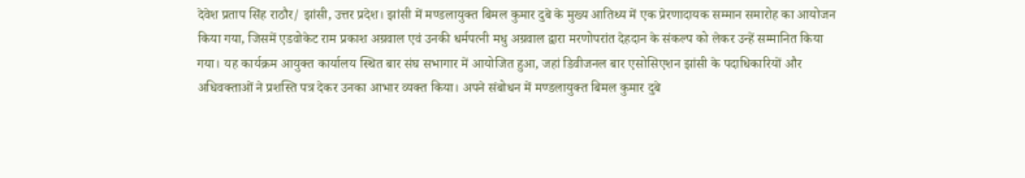देवेश प्रताप सिंह राठौर/ झांसी, उत्तर प्रदेश। झांसी में मण्डलायुक्त बिमल कुमार दुबे के मुख्य आतिथ्य में एक प्रेरणादायक सम्मान समारोह का आयोजन किया गया, जिसमें एडवोकेट राम प्रकाश अग्रवाल एवं उनकी धर्मपत्नी मधु अग्रवाल द्वारा मरणोपरांत देहदान के संकल्प को लेकर उन्हें सम्मानित किया गया। यह कार्यक्रम आयुक्त कार्यालय स्थित बार संघ सभागार में आयोजित हुआ, जहां डिवीजनल बार एसोसिएशन झांसी के पदाधिकारियों और अधिवक्ताओं ने प्रशस्ति पत्र देकर उनका आभार व्यक्त किया। अपने संबोधन में मण्डलायुक्त बिमल कुमार दुबे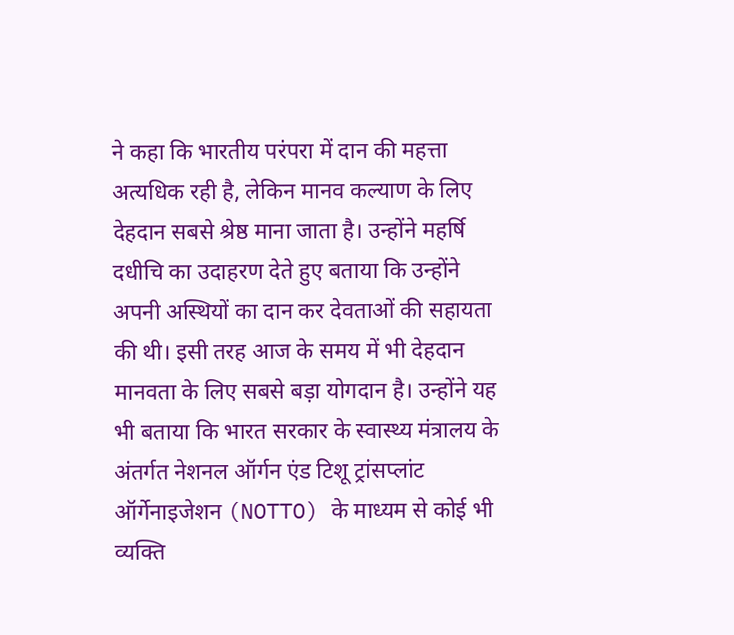ने कहा कि भारतीय परंपरा में दान की महत्ता अत्यधिक रही है, लेकिन मानव कल्याण के लिए देहदान सबसे श्रेष्ठ माना जाता है। उन्होंने महर्षि दधीचि का उदाहरण देते हुए बताया कि उन्होंने अपनी अस्थियों का दान कर देवताओं की सहायता की थी। इसी तरह आज के समय में भी देहदान मानवता के लिए सबसे बड़ा योगदान है। उन्होंने यह भी बताया कि भारत सरकार के स्वास्थ्य मंत्रालय के अंतर्गत नेशनल ऑर्गन एंड टिशू ट्रांसप्लांट ऑर्गेनाइजेशन (NOTTO) के माध्यम से कोई भी व्यक्ति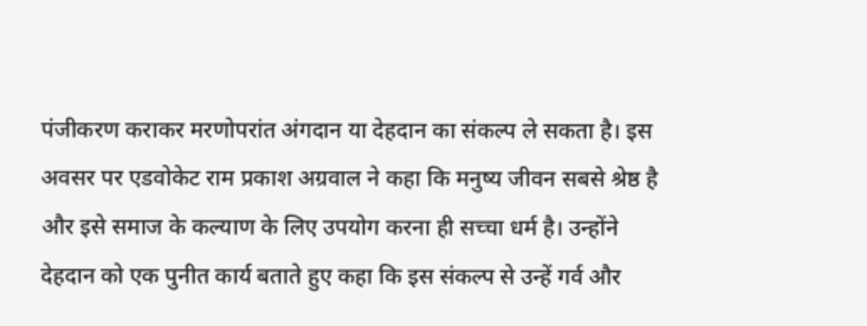पंजीकरण कराकर मरणोपरांत अंगदान या देहदान का संकल्प ले सकता है। इस अवसर पर एडवोकेट राम प्रकाश अग्रवाल ने कहा कि मनुष्य जीवन सबसे श्रेष्ठ है और इसे समाज के कल्याण के लिए उपयोग करना ही सच्चा धर्म है। उन्होंने देहदान को एक पुनीत कार्य बताते हुए कहा कि इस संकल्प से उन्हें गर्व और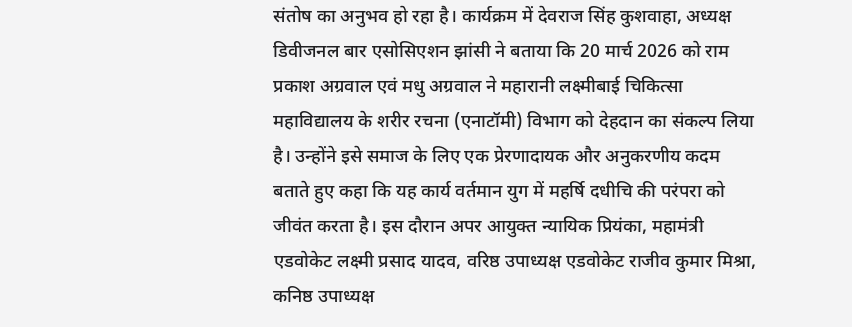संतोष का अनुभव हो रहा है। कार्यक्रम में देवराज सिंह कुशवाहा, अध्यक्ष डिवीजनल बार एसोसिएशन झांसी ने बताया कि 20 मार्च 2026 को राम प्रकाश अग्रवाल एवं मधु अग्रवाल ने महारानी लक्ष्मीबाई चिकित्सा महाविद्यालय के शरीर रचना (एनाटॉमी) विभाग को देहदान का संकल्प लिया है। उन्होंने इसे समाज के लिए एक प्रेरणादायक और अनुकरणीय कदम बताते हुए कहा कि यह कार्य वर्तमान युग में महर्षि दधीचि की परंपरा को जीवंत करता है। इस दौरान अपर आयुक्त न्यायिक प्रियंका, महामंत्री एडवोकेट लक्ष्मी प्रसाद यादव, वरिष्ठ उपाध्यक्ष एडवोकेट राजीव कुमार मिश्रा, कनिष्ठ उपाध्यक्ष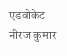एडवोकेट नीरज कुमार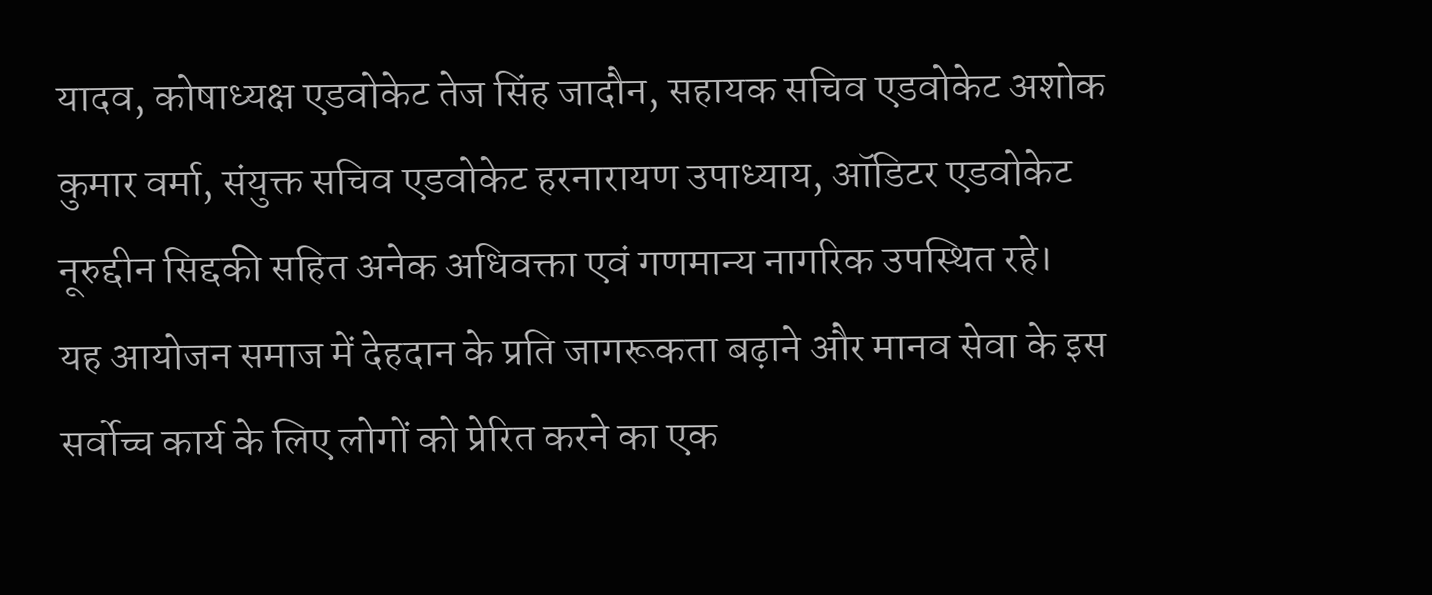यादव, कोषाध्यक्ष एडवोकेट तेज सिंह जादौन, सहायक सचिव एडवोकेट अशोक कुमार वर्मा, संयुक्त सचिव एडवोकेट हरनारायण उपाध्याय, ऑडिटर एडवोकेट नूरुद्दीन सिद्दकी सहित अनेक अधिवक्ता एवं गणमान्य नागरिक उपस्थित रहे।
यह आयोजन समाज में देहदान के प्रति जागरूकता बढ़ाने और मानव सेवा के इस सर्वोच्च कार्य के लिए लोगों को प्रेरित करने का एक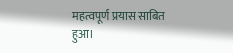महत्वपूर्ण प्रयास साबित हुआ।